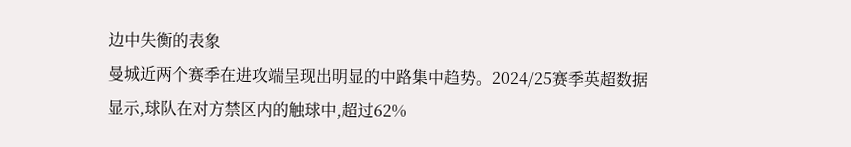边中失衡的表象
曼城近两个赛季在进攻端呈现出明显的中路集中趋势。2024/25赛季英超数据显示,球队在对方禁区内的触球中,超过62%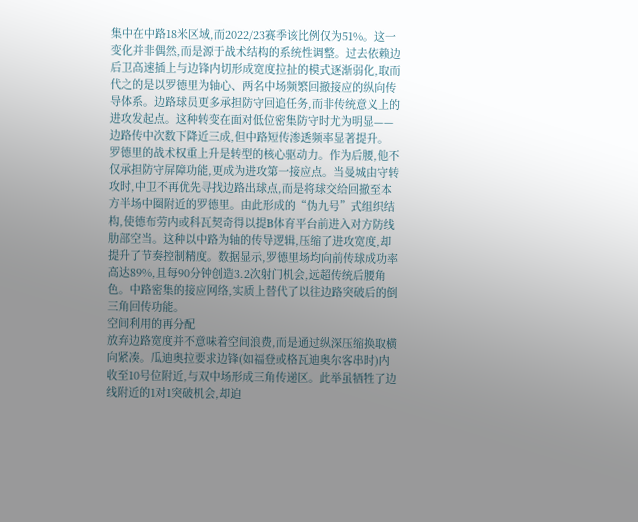集中在中路18米区域,而2022/23赛季该比例仅为51%。这一变化并非偶然,而是源于战术结构的系统性调整。过去依赖边后卫高速插上与边锋内切形成宽度拉扯的模式逐渐弱化,取而代之的是以罗德里为轴心、两名中场频繁回撤接应的纵向传导体系。边路球员更多承担防守回追任务,而非传统意义上的进攻发起点。这种转变在面对低位密集防守时尤为明显——边路传中次数下降近三成,但中路短传渗透频率显著提升。
罗德里的战术权重上升是转型的核心驱动力。作为后腰,他不仅承担防守屏障功能,更成为进攻第一接应点。当曼城由守转攻时,中卫不再优先寻找边路出球点,而是将球交给回撤至本方半场中圈附近的罗德里。由此形成的“伪九号”式组织结构,使德布劳内或科瓦契奇得以提B体育平台前进入对方防线肋部空当。这种以中路为轴的传导逻辑,压缩了进攻宽度,却提升了节奏控制精度。数据显示,罗德里场均向前传球成功率高达89%,且每90分钟创造3.2次射门机会,远超传统后腰角色。中路密集的接应网络,实质上替代了以往边路突破后的倒三角回传功能。
空间利用的再分配
放弃边路宽度并不意味着空间浪费,而是通过纵深压缩换取横向紧凑。瓜迪奥拉要求边锋(如福登或格瓦迪奥尔客串时)内收至10号位附近,与双中场形成三角传递区。此举虽牺牲了边线附近的1对1突破机会,却迫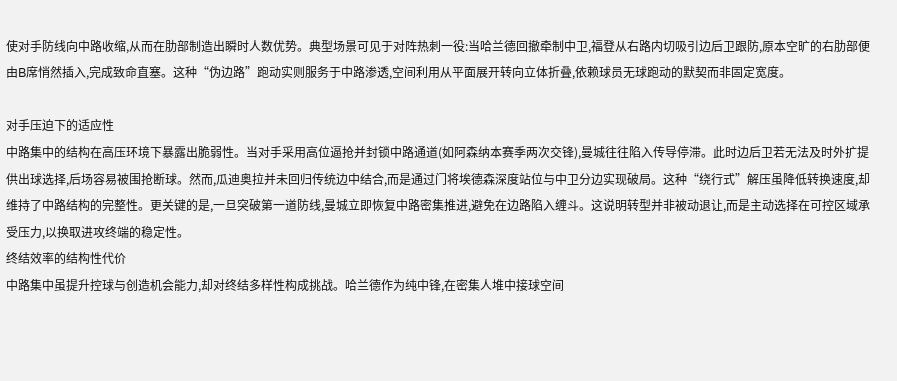使对手防线向中路收缩,从而在肋部制造出瞬时人数优势。典型场景可见于对阵热刺一役:当哈兰德回撤牵制中卫,福登从右路内切吸引边后卫跟防,原本空旷的右肋部便由B席悄然插入,完成致命直塞。这种“伪边路”跑动实则服务于中路渗透,空间利用从平面展开转向立体折叠,依赖球员无球跑动的默契而非固定宽度。

对手压迫下的适应性
中路集中的结构在高压环境下暴露出脆弱性。当对手采用高位逼抢并封锁中路通道(如阿森纳本赛季两次交锋),曼城往往陷入传导停滞。此时边后卫若无法及时外扩提供出球选择,后场容易被围抢断球。然而,瓜迪奥拉并未回归传统边中结合,而是通过门将埃德森深度站位与中卫分边实现破局。这种“绕行式”解压虽降低转换速度,却维持了中路结构的完整性。更关键的是,一旦突破第一道防线,曼城立即恢复中路密集推进,避免在边路陷入缠斗。这说明转型并非被动退让,而是主动选择在可控区域承受压力,以换取进攻终端的稳定性。
终结效率的结构性代价
中路集中虽提升控球与创造机会能力,却对终结多样性构成挑战。哈兰德作为纯中锋,在密集人堆中接球空间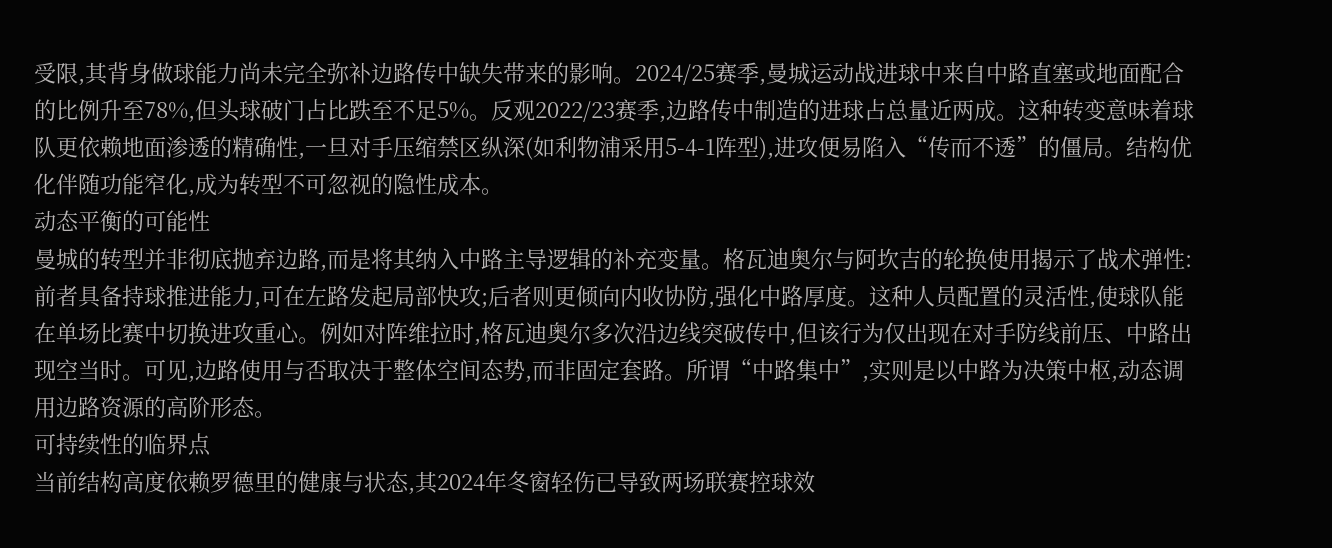受限,其背身做球能力尚未完全弥补边路传中缺失带来的影响。2024/25赛季,曼城运动战进球中来自中路直塞或地面配合的比例升至78%,但头球破门占比跌至不足5%。反观2022/23赛季,边路传中制造的进球占总量近两成。这种转变意味着球队更依赖地面渗透的精确性,一旦对手压缩禁区纵深(如利物浦采用5-4-1阵型),进攻便易陷入“传而不透”的僵局。结构优化伴随功能窄化,成为转型不可忽视的隐性成本。
动态平衡的可能性
曼城的转型并非彻底抛弃边路,而是将其纳入中路主导逻辑的补充变量。格瓦迪奥尔与阿坎吉的轮换使用揭示了战术弹性:前者具备持球推进能力,可在左路发起局部快攻;后者则更倾向内收协防,强化中路厚度。这种人员配置的灵活性,使球队能在单场比赛中切换进攻重心。例如对阵维拉时,格瓦迪奥尔多次沿边线突破传中,但该行为仅出现在对手防线前压、中路出现空当时。可见,边路使用与否取决于整体空间态势,而非固定套路。所谓“中路集中”,实则是以中路为决策中枢,动态调用边路资源的高阶形态。
可持续性的临界点
当前结构高度依赖罗德里的健康与状态,其2024年冬窗轻伤已导致两场联赛控球效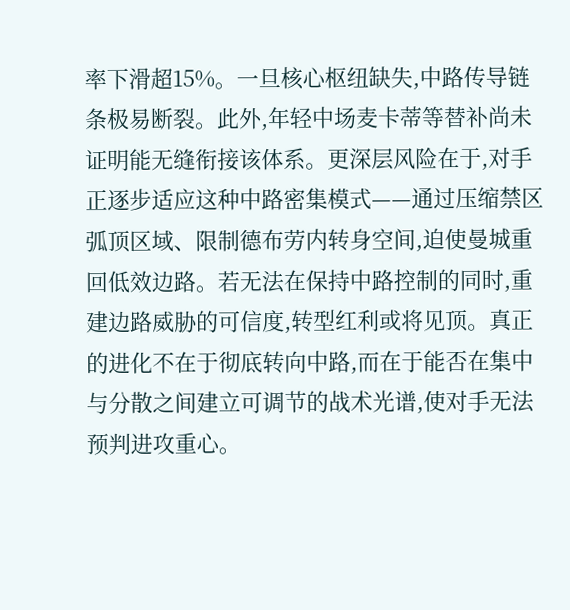率下滑超15%。一旦核心枢纽缺失,中路传导链条极易断裂。此外,年轻中场麦卡蒂等替补尚未证明能无缝衔接该体系。更深层风险在于,对手正逐步适应这种中路密集模式——通过压缩禁区弧顶区域、限制德布劳内转身空间,迫使曼城重回低效边路。若无法在保持中路控制的同时,重建边路威胁的可信度,转型红利或将见顶。真正的进化不在于彻底转向中路,而在于能否在集中与分散之间建立可调节的战术光谱,使对手无法预判进攻重心。